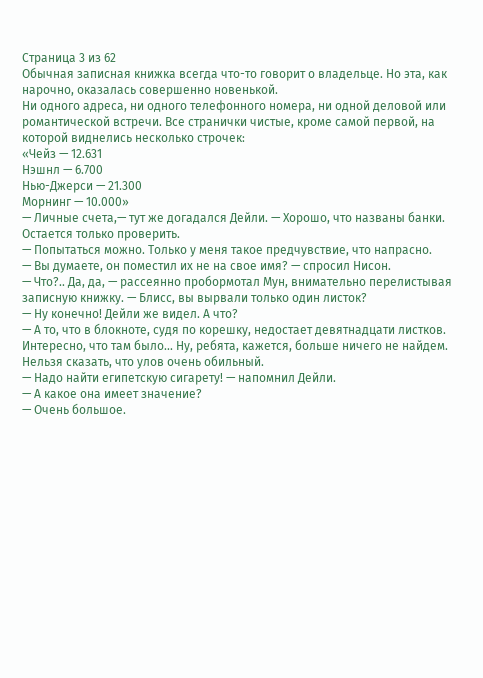Страница 3 из 62
Обычная записная книжка всегда что-то говорит о владельце. Но эта, как нарочно, оказалась совершенно новенькой.
Ни одного адреса, ни одного телефонного номера, ни одной деловой или романтической встречи. Все странички чистые, кроме самой первой, на которой виднелись несколько строчек:
«Чейз — 12.631
Нэшнл — 6.700
Нью-Джерси — 21.300
Морнинг — 10.000»
— Личные счета,— тут же догадался Дейли. — Хорошо, что названы банки. Остается только проверить.
— Попытаться можно. Только у меня такое предчувствие, что напрасно.
— Вы думаете, он поместил их не на свое имя? — спросил Нисон.
— Что?.. Да, да, — рассеянно пробормотал Мун, внимательно перелистывая записную книжку. — Блисс, вы вырвали только один листок?
— Ну конечно! Дейли же видел. А что?
— А то, что в блокноте, судя по корешку, недостает девятнадцати листков. Интересно, что там было... Ну, ребята, кажется, больше ничего не найдем. Нельзя сказать, что улов очень обильный.
— Надо найти египетскую сигарету! — напомнил Дейли.
— А какое она имеет значение?
— Очень большое.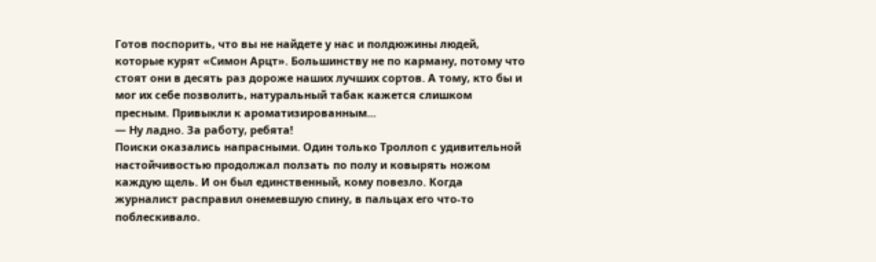Готов поспорить, что вы не найдете у нас и полдюжины людей, которые курят «Симон Арцт». Большинству не по карману, потому что стоят они в десять раз дороже наших лучших сортов. А тому, кто бы и мог их себе позволить, натуральный табак кажется слишком пресным. Привыкли к ароматизированным...
— Ну ладно. За работу, ребята!
Поиски оказались напрасными. Один только Троллоп с удивительной настойчивостью продолжал ползать по полу и ковырять ножом каждую щель. И он был единственный, кому повезло. Когда журналист расправил онемевшую спину, в пальцах его что-то поблескивало.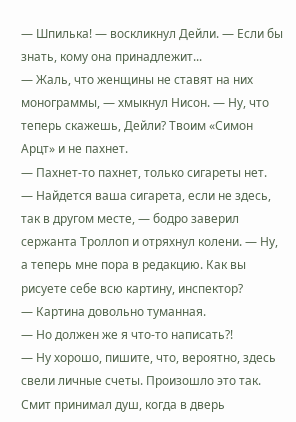— Шпилька! — воскликнул Дейли. — Если бы знать, кому она принадлежит...
— Жаль, что женщины не ставят на них монограммы, — хмыкнул Нисон. — Ну, что теперь скажешь, Дейли? Твоим «Симон Арцт» и не пахнет.
— Пахнет-то пахнет, только сигареты нет.
— Найдется ваша сигарета, если не здесь, так в другом месте, — бодро заверил сержанта Троллоп и отряхнул колени. — Ну, а теперь мне пора в редакцию. Как вы рисуете себе всю картину, инспектор?
— Картина довольно туманная.
— Но должен же я что-то написать?!
— Ну хорошо, пишите, что, вероятно, здесь свели личные счеты. Произошло это так. Смит принимал душ, когда в дверь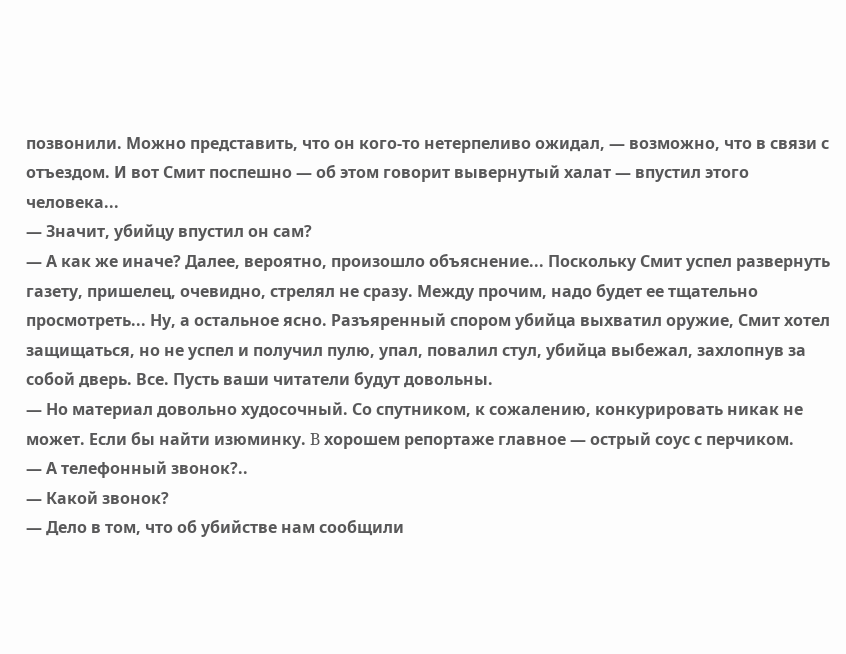позвонили. Можно представить, что он кого-то нетерпеливо ожидал, — возможно, что в связи с отъездом. И вот Смит поспешно — об этом говорит вывернутый халат — впустил этого человека...
— Значит, убийцу впустил он сам?
— А как же иначе? Далее, вероятно, произошло объяснение... Поскольку Смит успел развернуть газету, пришелец, очевидно, стрелял не сразу. Между прочим, надо будет ее тщательно просмотреть... Ну, а остальное ясно. Разъяренный спором убийца выхватил оружие, Смит хотел защищаться, но не успел и получил пулю, упал, повалил стул, убийца выбежал, захлопнув за собой дверь. Все. Пусть ваши читатели будут довольны.
— Но материал довольно худосочный. Со спутником, к сожалению, конкурировать никак не может. Если бы найти изюминку. B хорошем репортаже главное — острый соус с перчиком.
— А телефонный звонок?..
— Какой звонок?
— Дело в том, что об убийстве нам сообщили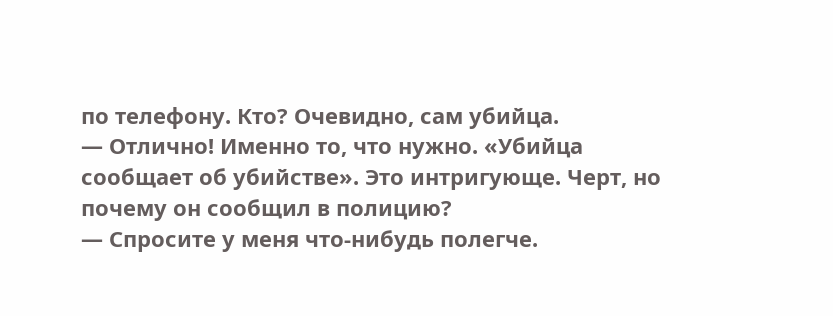по телефону. Кто? Очевидно, сам убийца.
— Отлично! Именно то, что нужно. «Убийца сообщает об убийстве». Это интригующе. Черт, но почему он сообщил в полицию?
— Спросите у меня что-нибудь полегче.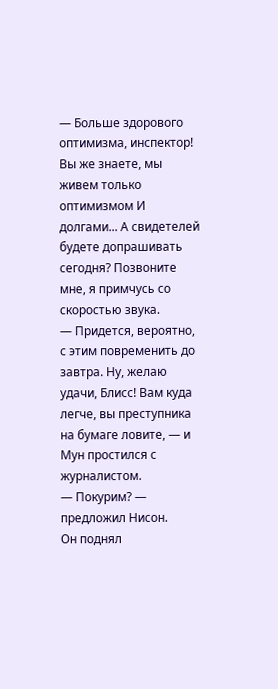— Больше здорового оптимизма, инспектор! Вы же знаете, мы живем только оптимизмом И долгами... А свидетелей будете допрашивать сегодня? Позвоните мне, я примчусь со скоростью звука.
— Придется, вероятно, с этим повременить до завтра. Ну, желаю удачи, Блисс! Вам куда легче, вы преступника на бумаге ловите, — и Мун простился с журналистом.
— Покурим? — предложил Нисон.
Он поднял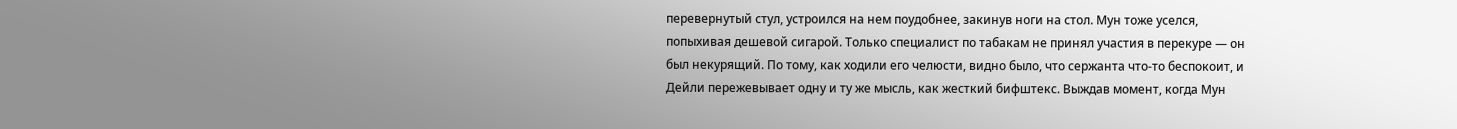перевернутый стул, устроился на нем поудобнее, закинув ноги на стол. Мун тоже уселся, попыхивая дешевой сигарой. Только специалист по табакам не принял участия в перекуре — он был некурящий. По тому, как ходили его челюсти, видно было, что сержанта что-то беспокоит, и Дейли пережевывает одну и ту же мысль, как жесткий бифштекс. Выждав момент, когда Мун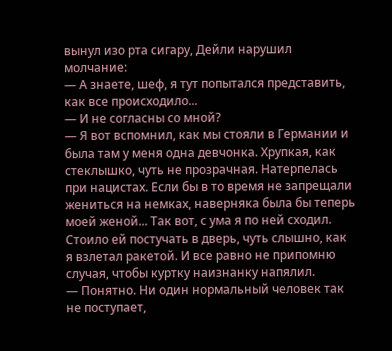вынул изо рта сигару, Дейли нарушил молчание:
— А знаете, шеф, я тут попытался представить, как все происходило...
— И не согласны со мной?
— Я вот вспомнил, как мы стояли в Германии и была там у меня одна девчонка. Хрупкая, как стеклышко, чуть не прозрачная. Натерпелась при нацистах. Если бы в то время не запрещали жениться на немках, наверняка была бы теперь моей женой... Так вот, с ума я по ней сходил. Стоило ей постучать в дверь, чуть слышно, как я взлетал ракетой. И все равно не припомню случая, чтобы куртку наизнанку напялил.
— Понятно. Ни один нормальный человек так не поступает,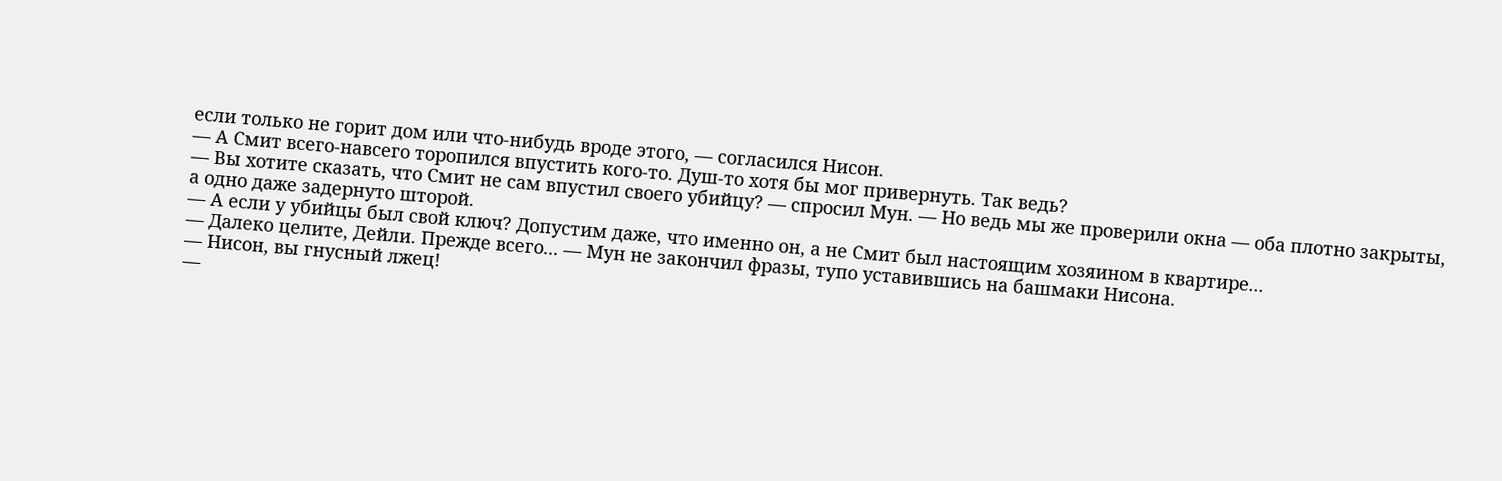если только не горит дом или что-нибудь вроде этого, — согласился Нисон.
— А Смит всего-навсего торопился впустить кого-то. Душ-то хотя бы мог привернуть. Так ведь?
— Вы хотите сказать, что Смит не сам впустил своего убийцу? — спросил Мун. — Но ведь мы же проверили окна — оба плотно закрыты, а одно даже задернуто шторой.
— А если у убийцы был свой ключ? Допустим даже, что именно он, а не Смит был настоящим хозяином в квартире...
— Далеко целите, Дейли. Прежде всего... — Мун не закончил фразы, тупо уставившись на башмаки Нисона.
— Нисон, вы гнусный лжец!
—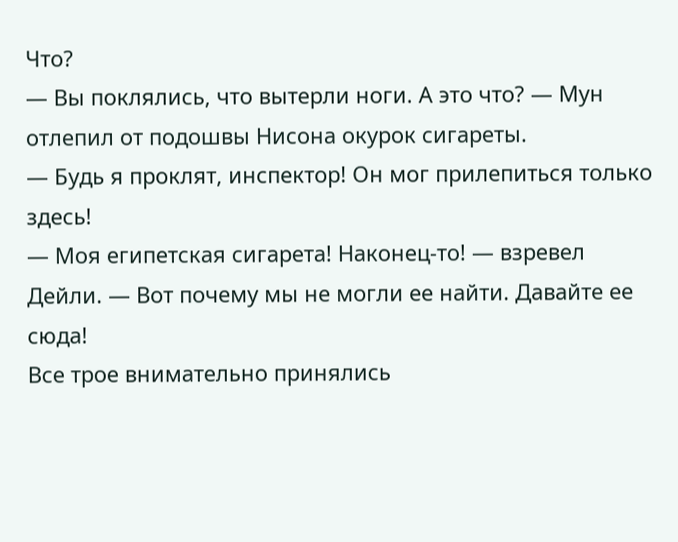Что?
— Вы поклялись, что вытерли ноги. А это что? — Мун отлепил от подошвы Нисона окурок сигареты.
— Будь я проклят, инспектор! Он мог прилепиться только здесь!
— Моя египетская сигарета! Наконец-то! — взревел Дейли. — Вот почему мы не могли ее найти. Давайте ее сюда!
Все трое внимательно принялись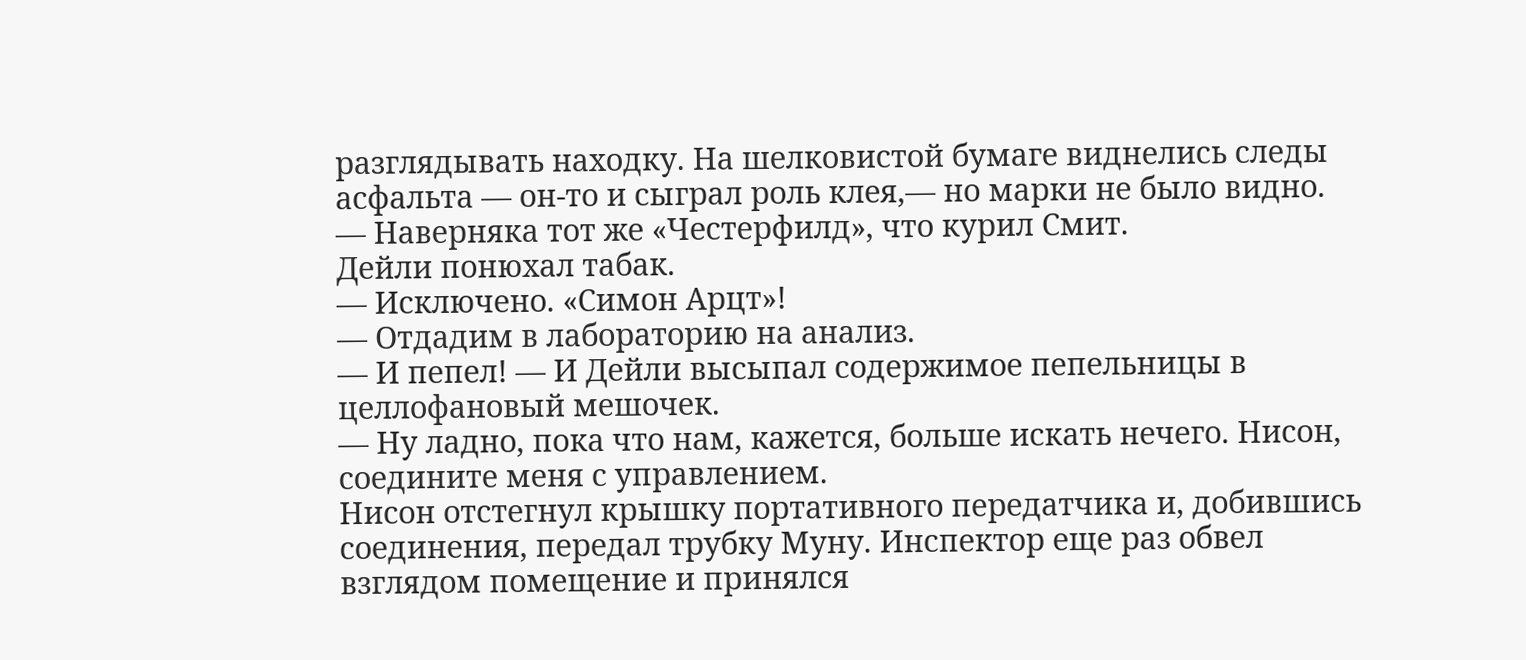разглядывать находку. На шелковистой бумаге виднелись следы асфальта — он-то и сыграл роль клея,— но марки не было видно.
— Наверняка тот же «Честерфилд», что курил Смит.
Дейли понюхал табак.
— Исключено. «Симон Арцт»!
— Отдадим в лабораторию на анализ.
— И пепел! — И Дейли высыпал содержимое пепельницы в целлофановый мешочек.
— Ну ладно, пока что нам, кажется, больше искать нечего. Нисон, соедините меня с управлением.
Нисон отстегнул крышку портативного передатчика и, добившись соединения, передал трубку Муну. Инспектор еще раз обвел взглядом помещение и принялся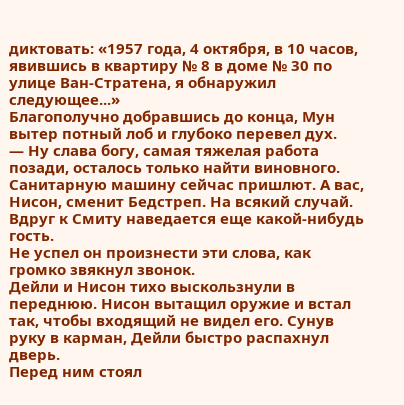диктовать: «1957 года, 4 октября, в 10 часов, явившись в квартиру № 8 в доме № 30 по улице Ван-Стратена, я обнаружил следующее...»
Благополучно добравшись до конца, Мун вытер потный лоб и глубоко перевел дух.
— Ну слава богу, самая тяжелая работа позади, осталось только найти виновного. Санитарную машину сейчас пришлют. А вас, Нисон, сменит Бедстреп. На всякий случай. Вдруг к Смиту наведается еще какой-нибудь гость.
Не успел он произнести эти слова, как громко звякнул звонок.
Дейли и Нисон тихо выскользнули в переднюю. Нисон вытащил оружие и встал так, чтобы входящий не видел его. Сунув руку в карман, Дейли быстро распахнул дверь.
Перед ним стоял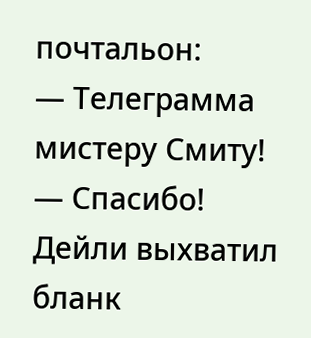почтальон:
— Телеграмма мистеру Смиту!
— Спасибо!
Дейли выхватил бланк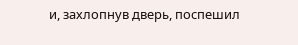и, захлопнув дверь, поспешил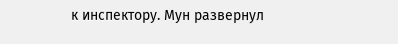к инспектору. Мун развернул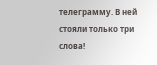телеграмму. В ней стояли только три слова!